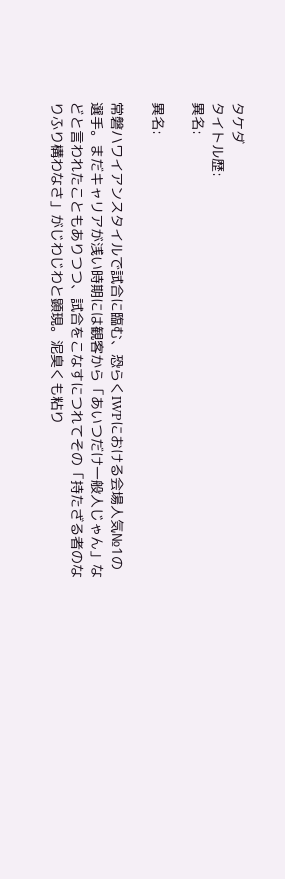タケダ
タイトル歴:
異名:

異名:

常磐ハワイアンスタイルで試合に臨む、恐らくIWPにおける会場人気№1の選手。まだキャリアが浅い時期には観客から「あいつだけ一般人じゃん」などと言われたこともありつつ、試合をこなすにつれてその「持たざる者のなりふり構わなさ」がじわじわと顕現。泥臭くも粘り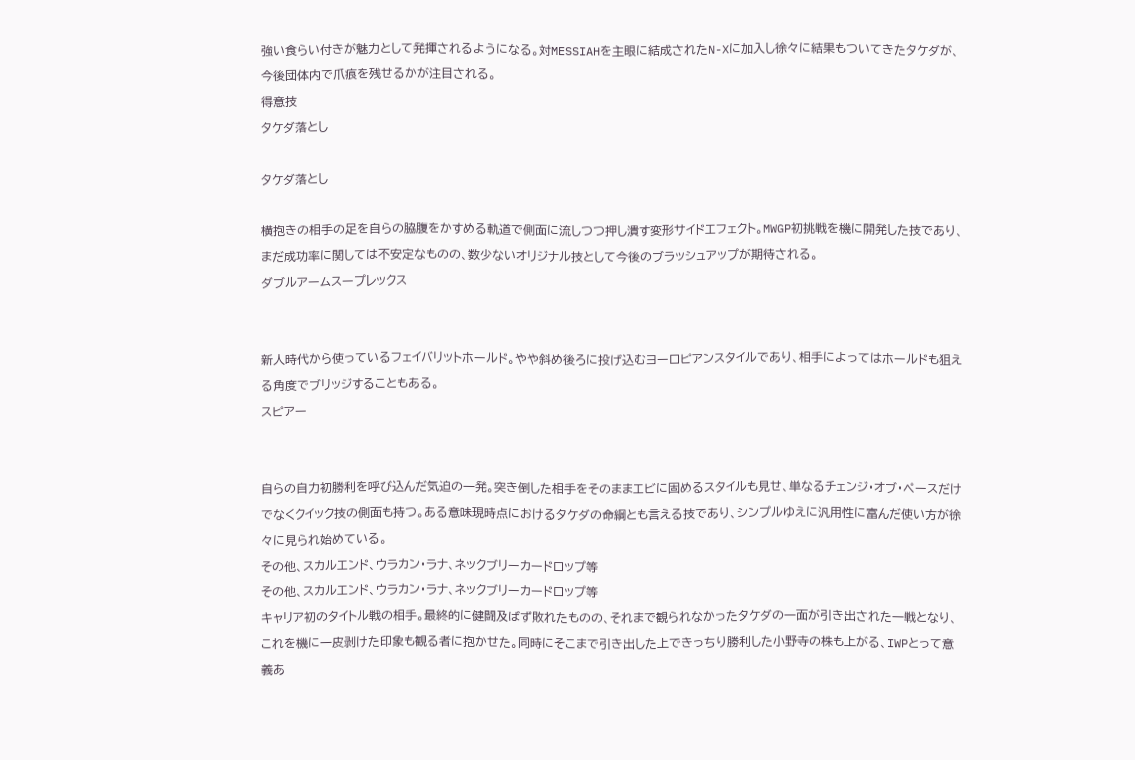強い食らい付きが魅力として発揮されるようになる。対MESSIAHを主眼に結成されたN-Xに加入し徐々に結果もついてきたタケダが、今後団体内で爪痕を残せるかが注目される。
得意技
タケダ落とし

タケダ落とし

横抱きの相手の足を自らの脇腹をかすめる軌道で側面に流しつつ押し潰す変形サイドエフェクト。MWGP初挑戦を機に開発した技であり、まだ成功率に関しては不安定なものの、数少ないオリジナル技として今後のブラッシュアップが期待される。
ダブルアームスープレックス


新人時代から使っているフェイバリットホールド。やや斜め後ろに投げ込むヨーロピアンスタイルであり、相手によってはホールドも狙える角度でブリッジすることもある。
スピアー


自らの自力初勝利を呼び込んだ気迫の一発。突き倒した相手をそのままエビに固めるスタイルも見せ、単なるチェンジ・オブ・ペースだけでなくクイック技の側面も持つ。ある意味現時点におけるタケダの命綱とも言える技であり、シンプルゆえに汎用性に富んだ使い方が徐々に見られ始めている。
その他、スカルエンド、ウラカン・ラナ、ネックブリーカードロップ等
その他、スカルエンド、ウラカン・ラナ、ネックブリーカードロップ等
キャリア初のタイトル戦の相手。最終的に健闘及ばず敗れたものの、それまで観られなかったタケダの一面が引き出された一戦となり、これを機に一皮剥けた印象も観る者に抱かせた。同時にそこまで引き出した上できっちり勝利した小野寺の株も上がる、IWPとって意義あ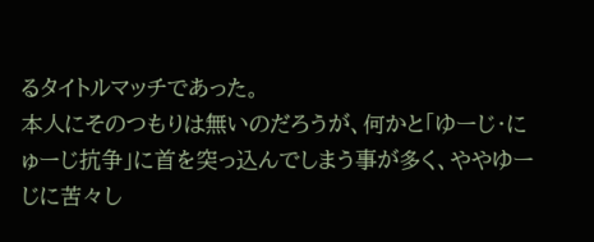るタイトルマッチであった。
本人にそのつもりは無いのだろうが、何かと「ゆーじ・にゅーじ抗争」に首を突っ込んでしまう事が多く、ややゆーじに苦々し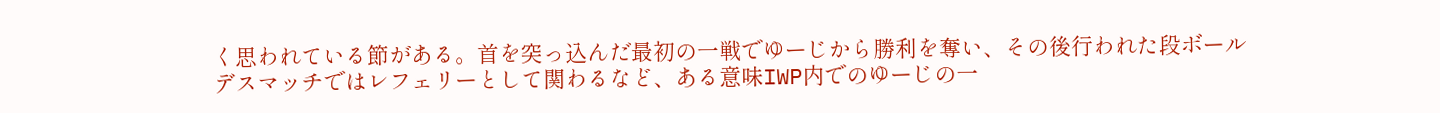く思われている節がある。首を突っ込んだ最初の一戦でゆーじから勝利を奪い、その後行われた段ボールデスマッチではレフェリーとして関わるなど、ある意味IWP内でのゆーじの一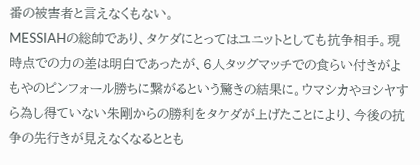番の被害者と言えなくもない。
MESSIAHの総帥であり、タケダにとってはユニットとしても抗争相手。現時点での力の差は明白であったが、6人タッグマッチでの食らい付きがよもやのピンフォール勝ちに繋がるという驚きの結果に。ウマシカやヨシヤすら為し得ていない朱剛からの勝利をタケダが上げたことにより、今後の抗争の先行きが見えなくなるととも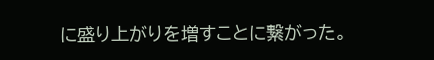に盛り上がりを増すことに繋がった。